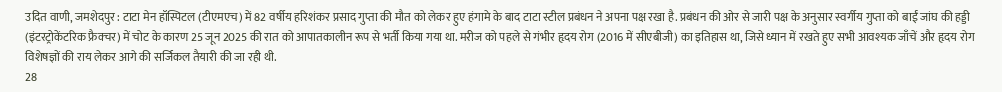उदित वाणी, जमशेदपुर : टाटा मेन हॉस्पिटल (टीएमएच) में 82 वर्षीय हरिशंकर प्रसाद गुप्ता की मौत को लेकर हुए हंगामे के बाद टाटा स्टील प्रबंधन ने अपना पक्ष रखा है. प्रबंधन की ओर से जारी पक्ष के अनुसार स्वर्गीय गुप्ता को बाईं जांघ की हड्डी (इंटरट्रोकेंटरिक फ्रैक्चर) में चोट के कारण 25 जून 2025 की रात को आपातकालीन रूप से भर्ती किया गया था. मरीज को पहले से गंभीर हृदय रोग (2016 में सीएबीजी) का इतिहास था, जिसे ध्यान में रखते हुए सभी आवश्यक जाँचें और हृदय रोग विशेषज्ञों की राय लेकर आगे की सर्जिकल तैयारी की जा रही थी.
28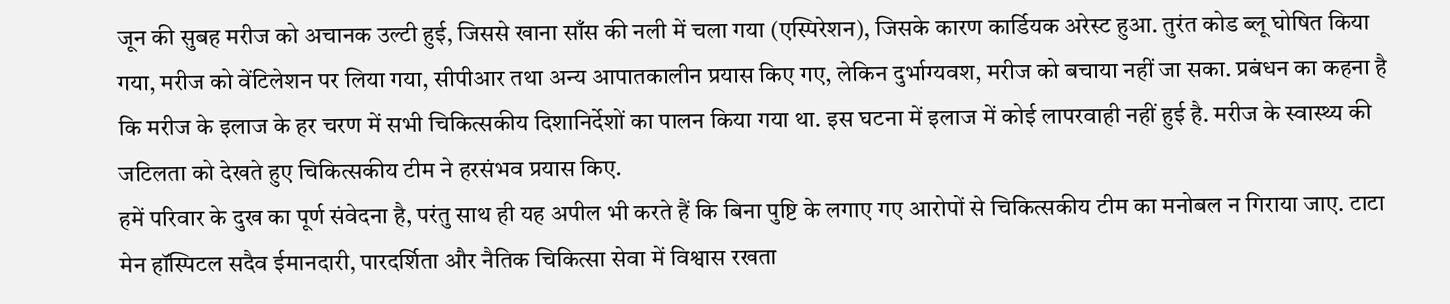जून की सुबह मरीज को अचानक उल्टी हुई, जिससे खाना साँस की नली में चला गया (एस्पिरेशन), जिसके कारण कार्डियक अरेस्ट हुआ. तुरंत कोड ब्लू घोषित किया गया, मरीज को वेंटिलेशन पर लिया गया, सीपीआर तथा अन्य आपातकालीन प्रयास किए गए, लेकिन दुर्भाग्यवश, मरीज को बचाया नहीं जा सका. प्रबंधन का कहना है कि मरीज के इलाज के हर चरण में सभी चिकित्सकीय दिशानिर्देशों का पालन किया गया था. इस घटना में इलाज में कोई लापरवाही नहीं हुई है. मरीज के स्वास्थ्य की जटिलता को देखते हुए चिकित्सकीय टीम ने हरसंभव प्रयास किए.
हमें परिवार के दुख का पूर्ण संवेदना है, परंतु साथ ही यह अपील भी करते हैं कि बिना पुष्टि के लगाए गए आरोपों से चिकित्सकीय टीम का मनोबल न गिराया जाए. टाटा मेन हॉस्पिटल सदैव ईमानदारी, पारदर्शिता और नैतिक चिकित्सा सेवा में विश्वास रखता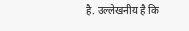है. उल्लेखनीय है कि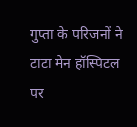गुप्ता के परिजनों ने टाटा मेन हॉस्पिटल पर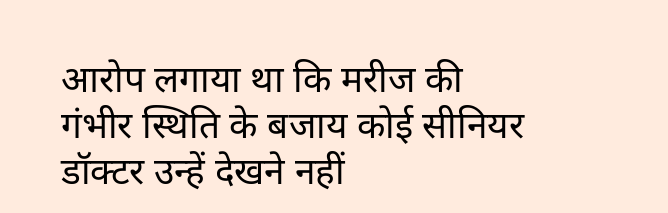आरोप लगाया था कि मरीज की गंभीर स्थिति के बजाय कोई सीनियर डॉक्टर उन्हें देखने नहीं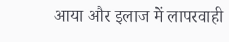आया और इलाज में लापरवाही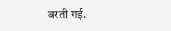बरती गई.